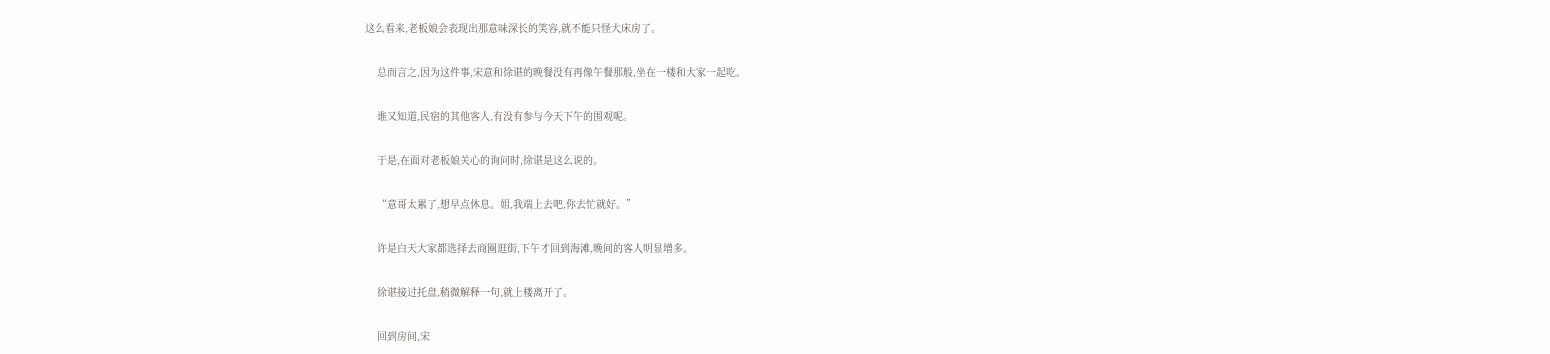这么看来,老板娘会表现出那意味深长的笑容,就不能只怪大床房了。

    总而言之,因为这件事,宋意和徐谌的晚餐没有再像午餐那般,坐在一楼和大家一起吃。

    谁又知道,民宿的其他客人,有没有参与今天下午的围观呢。

    于是,在面对老板娘关心的询问时,徐谌是这么说的。

    “意哥太累了,想早点休息。姐,我端上去吧,你去忙就好。”

    许是白天大家都选择去商圈逛街,下午才回到海滩,晚间的客人明显增多。

    徐谌接过托盘,稍微解释一句,就上楼离开了。

    回到房间,宋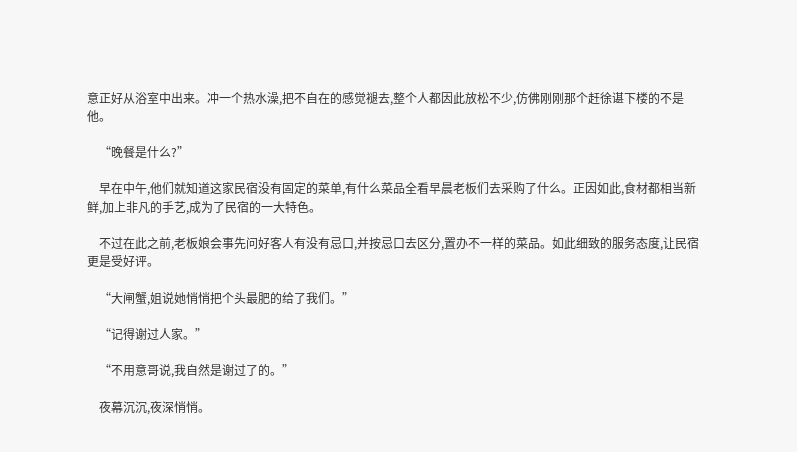意正好从浴室中出来。冲一个热水澡,把不自在的感觉褪去,整个人都因此放松不少,仿佛刚刚那个赶徐谌下楼的不是他。

    “晚餐是什么?”

    早在中午,他们就知道这家民宿没有固定的菜单,有什么菜品全看早晨老板们去采购了什么。正因如此,食材都相当新鲜,加上非凡的手艺,成为了民宿的一大特色。

    不过在此之前,老板娘会事先问好客人有没有忌口,并按忌口去区分,置办不一样的菜品。如此细致的服务态度,让民宿更是受好评。

    “大闸蟹,姐说她悄悄把个头最肥的给了我们。”

    “记得谢过人家。”

    “不用意哥说,我自然是谢过了的。”

    夜幕沉沉,夜深悄悄。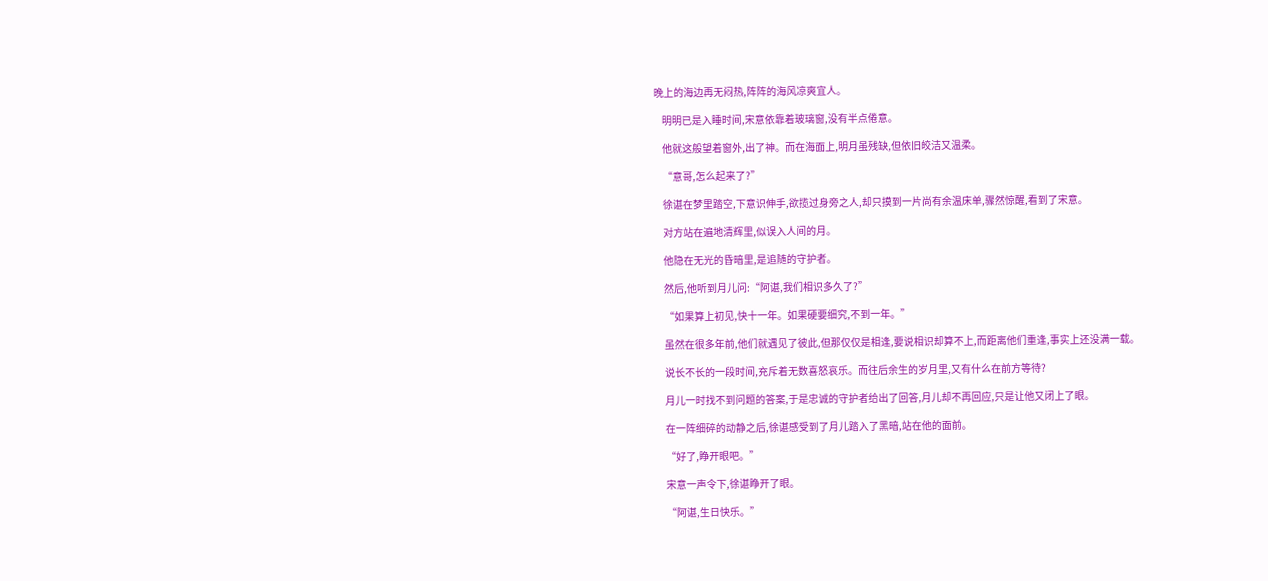晚上的海边再无闷热,阵阵的海风凉爽宜人。

    明明已是入睡时间,宋意依靠着玻璃窗,没有半点倦意。

    他就这般望着窗外,出了神。而在海面上,明月虽残缺,但依旧皎洁又温柔。

    “意哥,怎么起来了?”

    徐谌在梦里踏空,下意识伸手,欲揽过身旁之人,却只摸到一片尚有余温床单,骤然惊醒,看到了宋意。

    对方站在遍地清辉里,似误入人间的月。

    他隐在无光的昏暗里,是追随的守护者。

    然后,他听到月儿问:“阿谌,我们相识多久了?”

    “如果算上初见,快十一年。如果硬要细究,不到一年。”

    虽然在很多年前,他们就遇见了彼此,但那仅仅是相逢,要说相识却算不上,而距离他们重逢,事实上还没满一载。

    说长不长的一段时间,充斥着无数喜怒哀乐。而往后余生的岁月里,又有什么在前方等待?

    月儿一时找不到问题的答案,于是忠诚的守护者给出了回答,月儿却不再回应,只是让他又闭上了眼。

    在一阵细碎的动静之后,徐谌感受到了月儿踏入了黑暗,站在他的面前。

    “好了,睁开眼吧。”

    宋意一声令下,徐谌睁开了眼。

    “阿谌,生日快乐。”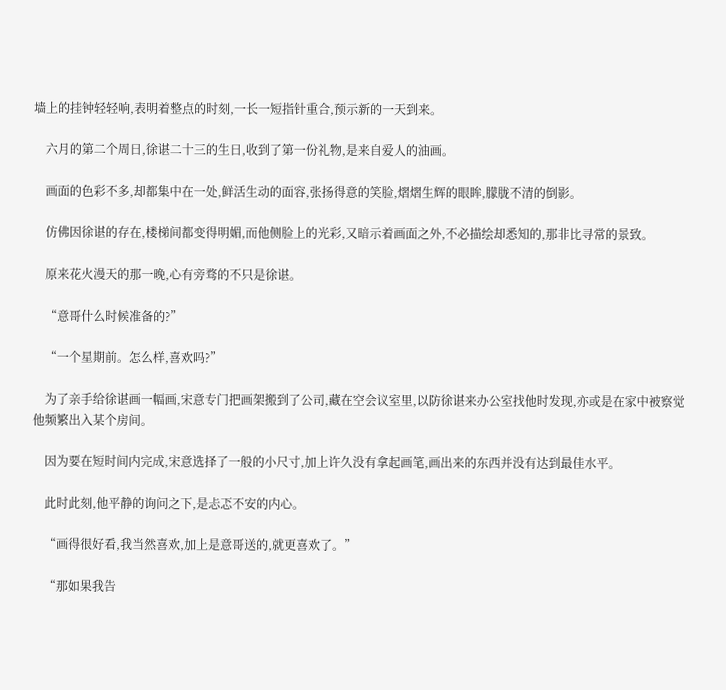墙上的挂钟轻轻响,表明着整点的时刻,一长一短指针重合,预示新的一天到来。

    六月的第二个周日,徐谌二十三的生日,收到了第一份礼物,是来自爱人的油画。

    画面的色彩不多,却都集中在一处,鲜活生动的面容,张扬得意的笑脸,熠熠生辉的眼眸,朦胧不清的倒影。

    仿佛因徐谌的存在,楼梯间都变得明媚,而他侧脸上的光彩,又暗示着画面之外,不必描绘却悉知的,那非比寻常的景致。

    原来花火漫天的那一晚,心有旁骛的不只是徐谌。

    “意哥什么时候准备的?”

    “一个星期前。怎么样,喜欢吗?”

    为了亲手给徐谌画一幅画,宋意专门把画架搬到了公司,藏在空会议室里,以防徐谌来办公室找他时发现,亦或是在家中被察觉他频繁出入某个房间。

    因为要在短时间内完成,宋意选择了一般的小尺寸,加上许久没有拿起画笔,画出来的东西并没有达到最佳水平。

    此时此刻,他平静的询问之下,是忐忑不安的内心。

    “画得很好看,我当然喜欢,加上是意哥送的,就更喜欢了。”

    “那如果我告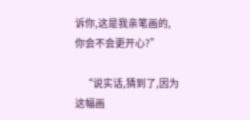诉你,这是我亲笔画的,你会不会更开心?”

    “说实话,猜到了,因为这幅画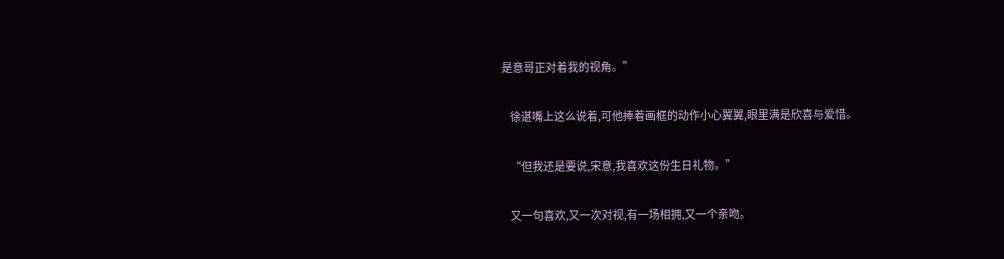是意哥正对着我的视角。”

    徐谌嘴上这么说着,可他捧着画框的动作小心翼翼,眼里满是欣喜与爱惜。

    “但我还是要说,宋意,我喜欢这份生日礼物。”

    又一句喜欢,又一次对视,有一场相拥,又一个亲吻。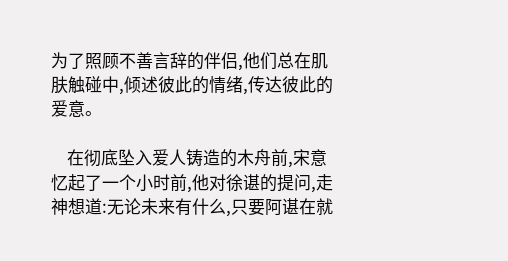为了照顾不善言辞的伴侣,他们总在肌肤触碰中,倾述彼此的情绪,传达彼此的爱意。

    在彻底坠入爱人铸造的木舟前,宋意忆起了一个小时前,他对徐谌的提问,走神想道:无论未来有什么,只要阿谌在就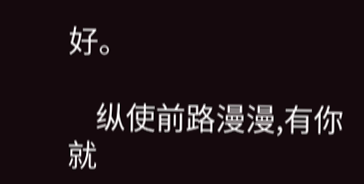好。

    纵使前路漫漫,有你就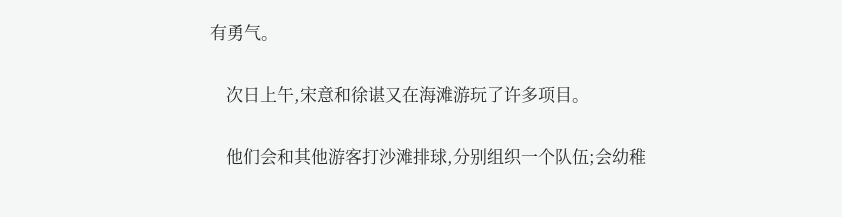有勇气。

    次日上午,宋意和徐谌又在海滩游玩了许多项目。

    他们会和其他游客打沙滩排球,分别组织一个队伍;会幼稚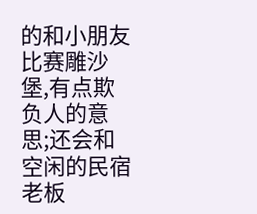的和小朋友比赛雕沙堡,有点欺负人的意思;还会和空闲的民宿老板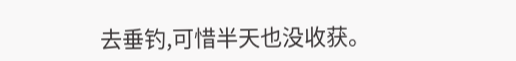去垂钓,可惜半天也没收获。